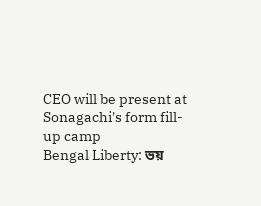CEO will be present at Sonagachi's form fill-up camp
Bengal Liberty: ভয়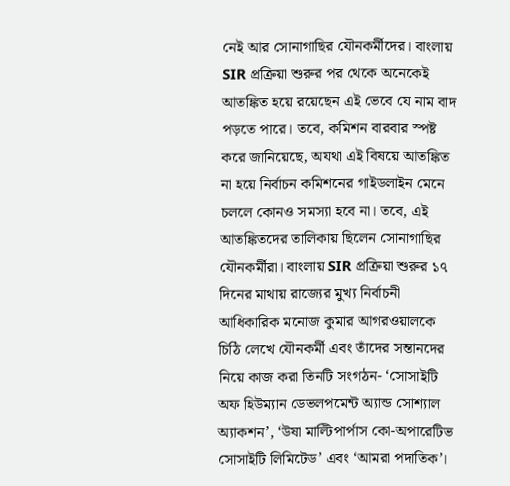নেই আর সোনাগাছির যৌনকর্মীদের। বাংলায় SIR প্রক্রিয়া শুরুর পর থেকে অনেকেই আতঙ্কিত হয়ে রয়েছেন এই ভেবে যে নাম বাদ পড়তে পারে। তবে, কমিশন বারবার স্পষ্ট করে জানিয়েছে, অযথা এই বিষয়ে আতঙ্কিত না হয়ে নির্বাচন কমিশনের গাইডলাইন মেনে চললে কোনও সমস্যা হবে না। তবে, এই আতঙ্কিতদের তালিকায় ছিলেন সোনাগাছির যৌনকর্মীরা। বাংলায় SIR প্রক্রিয়া শুরুর ১৭ দিনের মাথায় রাজ্যের মুখ্য নির্বাচনী আধিকারিক মনোজ কুমার আগরওয়ালকে চিঠি লেখে যৌনকর্মী এবং তাঁদের সন্তানদের নিয়ে কাজ করা তিনটি সংগঠন- ‘সোসাইটি অফ হিউম্যান ডেভলপমেন্ট অ্যান্ড সোশ্যাল অ্যাকশন’, ‘উষা মাল্টিপার্পাস কো-অপারেটিভ সোসাইটি লিমিটেড’ এবং ‘আমরা পদাতিক’।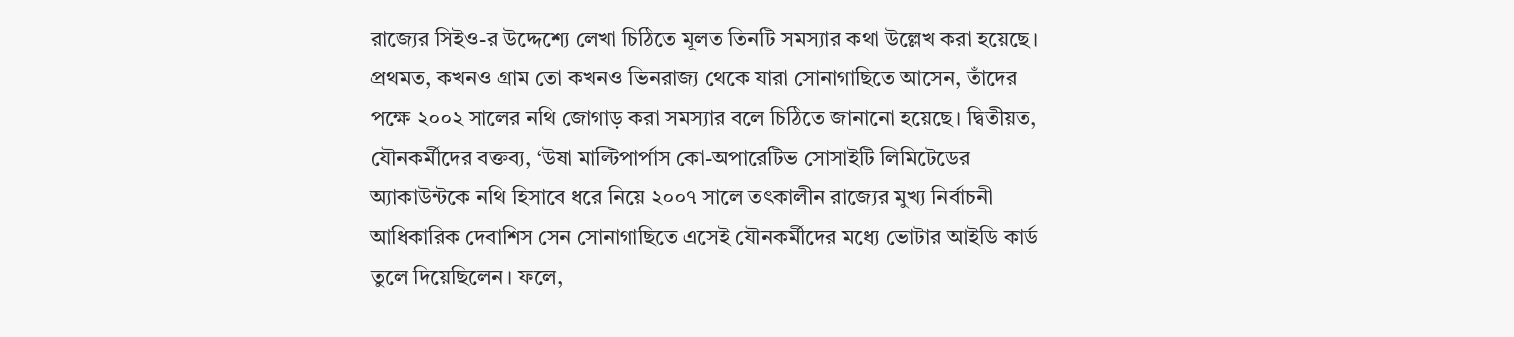রাজ্যের সিইও-র উদ্দেশ্যে লেখা চিঠিতে মূলত তিনটি সমস্যার কথা উল্লেখ করা হয়েছে।
প্রথমত, কখনও গ্রাম তো কখনও ভিনরাজ্য থেকে যারা সোনাগাছিতে আসেন, তাঁদের পক্ষে ২০০২ সালের নথি জোগাড় করা সমস্যার বলে চিঠিতে জানানো হয়েছে। দ্বিতীয়ত, যৌনকর্মীদের বক্তব্য, ‘উষা মাল্টিপার্পাস কো-অপারেটিভ সোসাইটি লিমিটেডের অ্যাকাউন্টকে নথি হিসাবে ধরে নিয়ে ২০০৭ সালে তৎকালীন রাজ্যের মুখ্য নির্বাচনী আধিকারিক দেবাশিস সেন সোনাগাছিতে এসেই যৌনকর্মীদের মধ্যে ভোটার আইডি কার্ড তুলে দিয়েছিলেন। ফলে,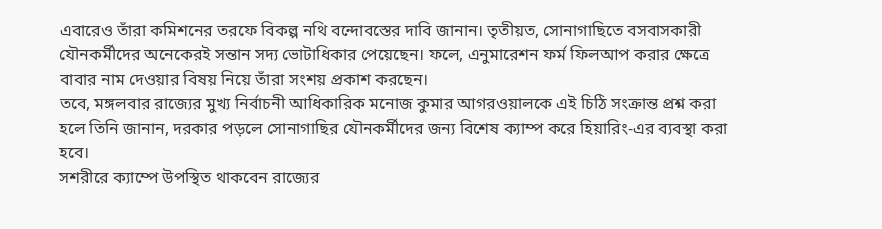এবারেও তাঁরা কমিশনের তরফে বিকল্প নথি বন্দোবস্তের দাবি জানান। তৃতীয়ত, সোনাগাছিতে বসবাসকারী যৌনকর্মীদের অনেকেরই সন্তান সদ্য ভোটাধিকার পেয়েছেন। ফলে, এনুমারেশন ফর্ম ফিলআপ করার ক্ষেত্রে বাবার নাম দেওয়ার বিষয় নিয়ে তাঁরা সংশয় প্রকাশ করছেন।
তবে, মঙ্গলবার রাজ্যের মুখ্য নির্বাচনী আধিকারিক মনোজ কুমার আগরওয়ালকে এই চিঠি সংক্রান্ত প্রশ্ন করা হলে তিনি জানান, দরকার পড়লে সোনাগাছির যৌনকর্মীদের জন্য বিশেষ ক্যাম্প করে হিয়ারিং-এর ব্যবস্থা করা হবে।
সশরীরে ক্যাম্পে উপস্থিত থাকবেন রাজ্যের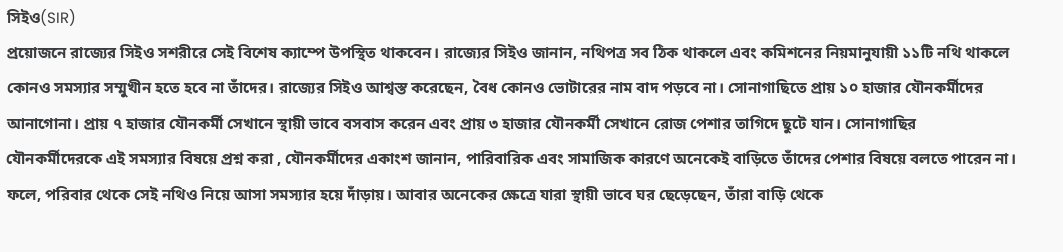সিইও(SIR)
প্রয়োজনে রাজ্যের সিইও সশরীরে সেই বিশেষ ক্যাম্পে উপস্থিত থাকবেন। রাজ্যের সিইও জানান, নথিপত্র সব ঠিক থাকলে এবং কমিশনের নিয়মানুযায়ী ১১টি নথি থাকলে কোনও সমস্যার সম্মুখীন হতে হবে না তাঁদের। রাজ্যের সিইও আশ্বস্ত করেছেন, বৈধ কোনও ভোটারের নাম বাদ পড়বে না। সোনাগাছিতে প্রায় ১০ হাজার যৌনকর্মীদের আনাগোনা। প্রায় ৭ হাজার যৌনকর্মী সেখানে স্থায়ী ভাবে বসবাস করেন এবং প্রায় ৩ হাজার যৌনকর্মী সেখানে রোজ পেশার তাগিদে ছুটে যান। সোনাগাছির যৌনকর্মীদেরকে এই সমস্যার বিষয়ে প্রশ্ন করা , যৌনকর্মীদের একাংশ জানান, পারিবারিক এবং সামাজিক কারণে অনেকেই বাড়িতে তাঁদের পেশার বিষয়ে বলতে পারেন না। ফলে, পরিবার থেকে সেই নথিও নিয়ে আসা সমস্যার হয়ে দাঁড়ায়। আবার অনেকের ক্ষেত্রে যারা স্থায়ী ভাবে ঘর ছেড়েছেন, তাঁরা বাড়ি থেকে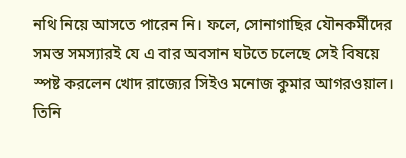নথি নিয়ে আসতে পারেন নি। ফলে, সোনাগাছির যৌনকর্মীদের সমস্ত সমস্যারই যে এ বার অবসান ঘটতে চলেছে সেই বিষয়ে স্পষ্ট করলেন খোদ রাজ্যের সিইও মনোজ কুমার আগরওয়াল। তিনি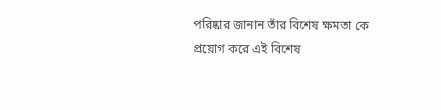পরিষ্কার জানান তাঁর বিশেষ ক্ষমতা কে প্রয়োগ করে এই বিশেষ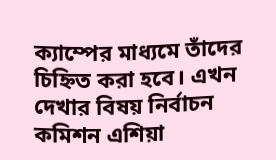ক্যাম্পের মাধ্যমে তাঁদের চিহ্নিত করা হবে। এখন দেখার বিষয় নির্বাচন কমিশন এশিয়া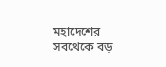মহাদেশের সবথেকে বড়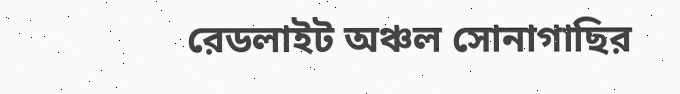রেডলাইট অঞ্চল সোনাগাছির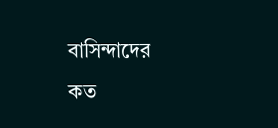বাসিন্দাদের কত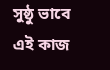সুষ্ঠু ভাবে এই কাজ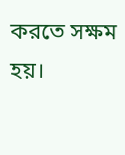করতে সক্ষম হয়।